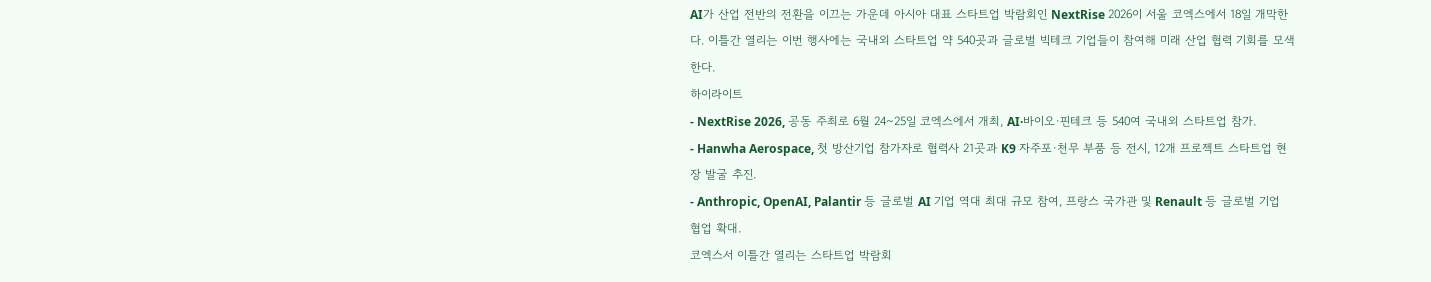AI가 산업 전반의 전환을 이끄는 가운데 아시아 대표 스타트업 박람회인 NextRise 2026이 서울 코엑스에서 18일 개막한다. 이틀간 열리는 이번 행사에는 국내외 스타트업 약 540곳과 글로벌 빅테크 기업들이 참여해 미래 산업 협력 기회를 모색한다.
하이라이트
- NextRise 2026, 공동 주최로 6월 24~25일 코엑스에서 개최, AI·바이오·핀테크 등 540여 국내외 스타트업 참가.
- Hanwha Aerospace, 첫 방산기업 참가자로 협력사 21곳과 K9 자주포·천무 부품 등 전시, 12개 프로젝트 스타트업 현장 발굴 추진.
- Anthropic, OpenAI, Palantir 등 글로벌 AI 기업 역대 최대 규모 참여, 프랑스 국가관 및 Renault 등 글로벌 기업 협업 확대.
코엑스서 이틀간 열리는 스타트업 박람회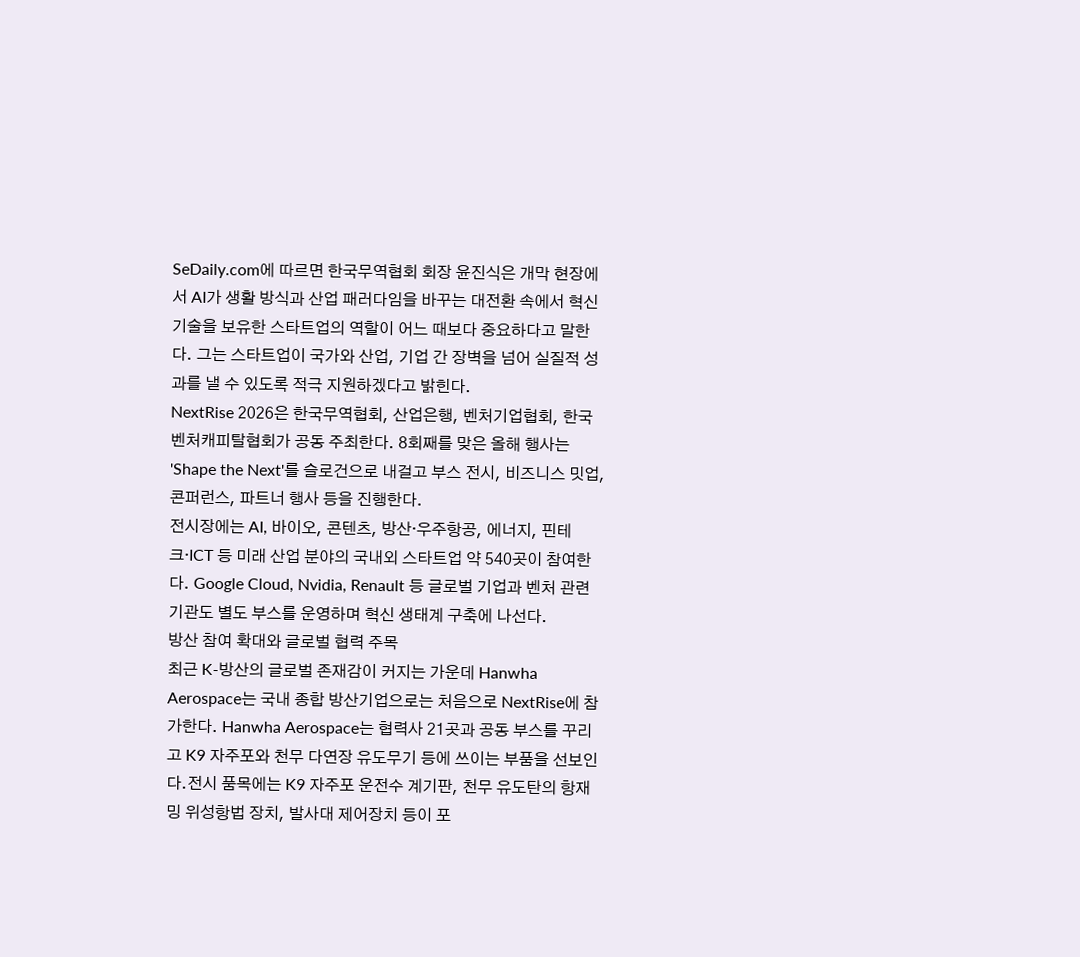SeDaily.com에 따르면 한국무역협회 회장 윤진식은 개막 현장에서 AI가 생활 방식과 산업 패러다임을 바꾸는 대전환 속에서 혁신 기술을 보유한 스타트업의 역할이 어느 때보다 중요하다고 말한다. 그는 스타트업이 국가와 산업, 기업 간 장벽을 넘어 실질적 성과를 낼 수 있도록 적극 지원하겠다고 밝힌다.
NextRise 2026은 한국무역협회, 산업은행, 벤처기업협회, 한국벤처캐피탈협회가 공동 주최한다. 8회째를 맞은 올해 행사는 'Shape the Next'를 슬로건으로 내걸고 부스 전시, 비즈니스 밋업, 콘퍼런스, 파트너 행사 등을 진행한다.
전시장에는 AI, 바이오, 콘텐츠, 방산·우주항공, 에너지, 핀테크·ICT 등 미래 산업 분야의 국내외 스타트업 약 540곳이 참여한다. Google Cloud, Nvidia, Renault 등 글로벌 기업과 벤처 관련 기관도 별도 부스를 운영하며 혁신 생태계 구축에 나선다.
방산 참여 확대와 글로벌 협력 주목
최근 K-방산의 글로벌 존재감이 커지는 가운데 Hanwha Aerospace는 국내 종합 방산기업으로는 처음으로 NextRise에 참가한다. Hanwha Aerospace는 협력사 21곳과 공동 부스를 꾸리고 K9 자주포와 천무 다연장 유도무기 등에 쓰이는 부품을 선보인다.전시 품목에는 K9 자주포 운전수 계기판, 천무 유도탄의 항재밍 위성항법 장치, 발사대 제어장치 등이 포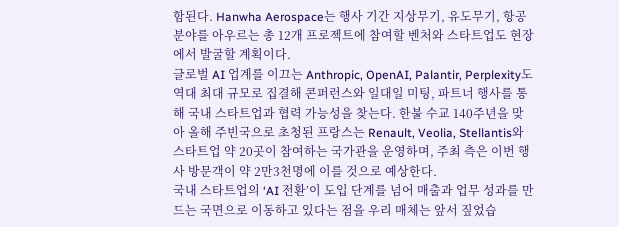함된다. Hanwha Aerospace는 행사 기간 지상무기, 유도무기, 항공 분야를 아우르는 총 12개 프로젝트에 참여할 벤처와 스타트업도 현장에서 발굴할 계획이다.
글로벌 AI 업계를 이끄는 Anthropic, OpenAI, Palantir, Perplexity도 역대 최대 규모로 집결해 콘퍼런스와 일대일 미팅, 파트너 행사를 통해 국내 스타트업과 협력 가능성을 찾는다. 한불 수교 140주년을 맞아 올해 주빈국으로 초청된 프랑스는 Renault, Veolia, Stellantis와 스타트업 약 20곳이 참여하는 국가관을 운영하며, 주최 측은 이번 행사 방문객이 약 2만3천명에 이를 것으로 예상한다.
국내 스타트업의 ‘AI 전환’이 도입 단계를 넘어 매출과 업무 성과를 만드는 국면으로 이동하고 있다는 점을 우리 매체는 앞서 짚었습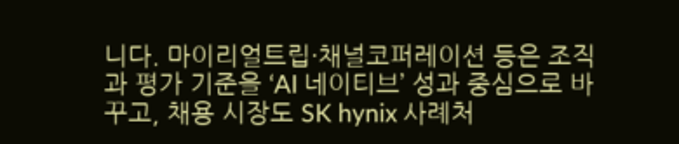니다. 마이리얼트립·채널코퍼레이션 등은 조직과 평가 기준을 ‘AI 네이티브’ 성과 중심으로 바꾸고, 채용 시장도 SK hynix 사례처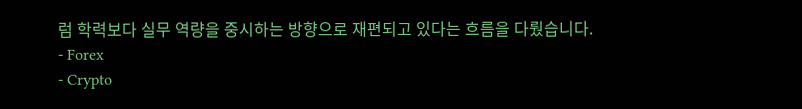럼 학력보다 실무 역량을 중시하는 방향으로 재편되고 있다는 흐름을 다뤘습니다.
- Forex
- Crypto